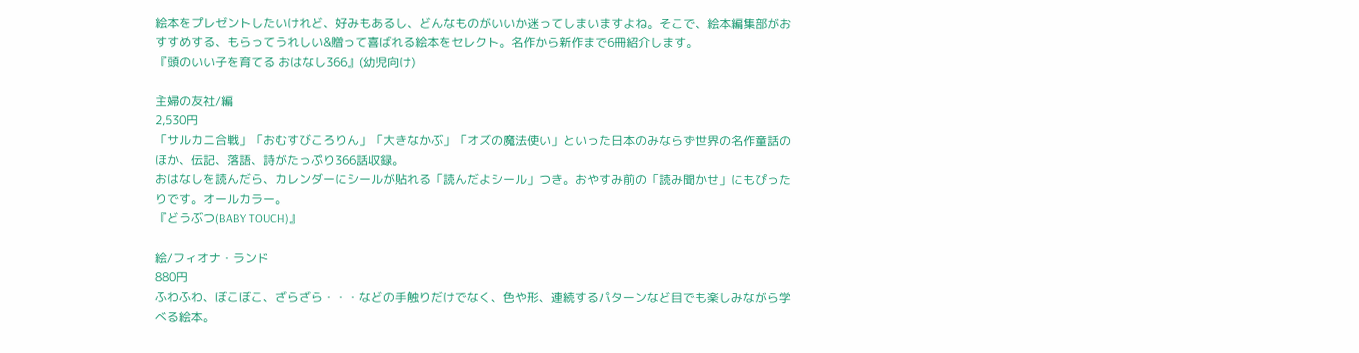絵本をプレゼントしたいけれど、好みもあるし、どんなものがいいか迷ってしまいますよね。そこで、絵本編集部がおすすめする、もらってうれしい&贈って喜ばれる絵本をセレクト。名作から新作まで6冊紹介します。
『頭のいい子を育てる おはなし366』(幼児向け)

主婦の友社/編
2,530円
「サルカニ合戦」「おむすびころりん」「大きなかぶ」「オズの魔法使い」といった日本のみならず世界の名作童話のほか、伝記、落語、詩がたっぷり366話収録。
おはなしを読んだら、カレンダーにシールが貼れる「読んだよシール」つき。おやすみ前の「読み聞かせ」にもぴったりです。オールカラー。
『どうぶつ(BABY TOUCH)』

絵/フィオナ・ランド
880円
ふわふわ、ぼこぼこ、ざらざら・・・などの手触りだけでなく、色や形、連続するパターンなど目でも楽しみながら学べる絵本。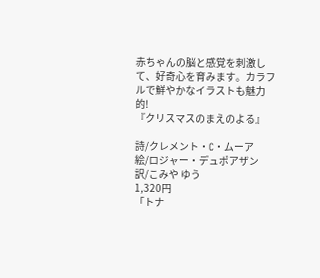赤ちゃんの脳と感覚を刺激して、好奇心を育みます。カラフルで鮮やかなイラストも魅力的!
『クリスマスのまえのよる』

詩/クレメント・C・ムーア
絵/ロジャー・デュポアザン
訳/こみや ゆう
1,320円
「トナ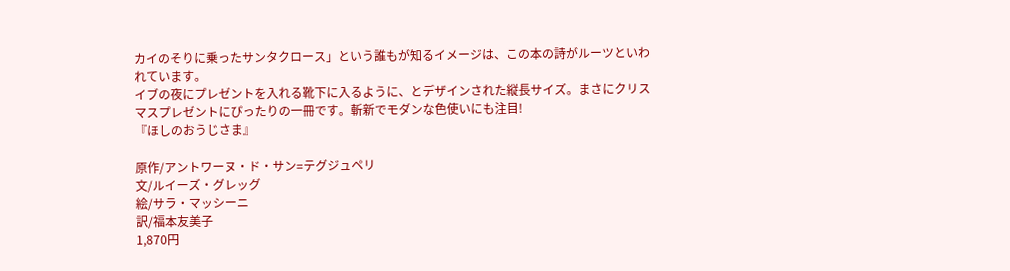カイのそりに乗ったサンタクロース」という誰もが知るイメージは、この本の詩がルーツといわれています。
イブの夜にプレゼントを入れる靴下に入るように、とデザインされた縦長サイズ。まさにクリスマスプレゼントにぴったりの一冊です。斬新でモダンな色使いにも注目!
『ほしのおうじさま』

原作/アントワーヌ・ド・サン=テグジュペリ
文/ルイーズ・グレッグ
絵/サラ・マッシーニ
訳/福本友美子
1,870円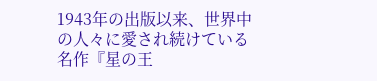1943年の出版以来、世界中の人々に愛され続けている名作『星の王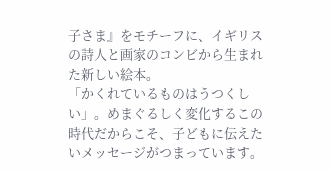子さま』をモチーフに、イギリスの詩人と画家のコンビから生まれた新しい絵本。
「かくれているものはうつくしい」。めまぐるしく変化するこの時代だからこそ、子どもに伝えたいメッセージがつまっています。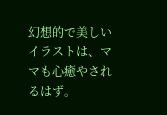幻想的で美しいイラストは、ママも心癒やされるはず。